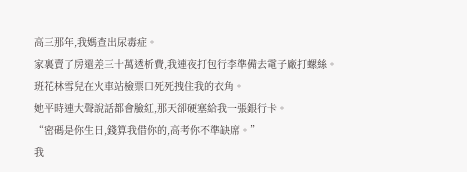高三那年,我媽查出尿毒症。
家裏賣了房還差三十萬透析費,我連夜打包行李準備去電子廠打螺絲。
班花林雪兒在火車站檢票口死死拽住我的衣角。
她平時連大聲說話都會臉紅,那天卻硬塞給我一張銀行卡。
“密碼是你生日,錢算我借你的,高考你不準缺席。”
我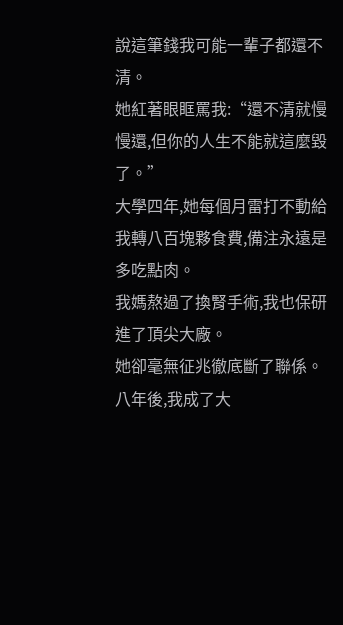說這筆錢我可能一輩子都還不清。
她紅著眼眶罵我:“還不清就慢慢還,但你的人生不能就這麼毀了。”
大學四年,她每個月雷打不動給我轉八百塊夥食費,備注永遠是多吃點肉。
我媽熬過了換腎手術,我也保研進了頂尖大廠。
她卻毫無征兆徹底斷了聯係。
八年後,我成了大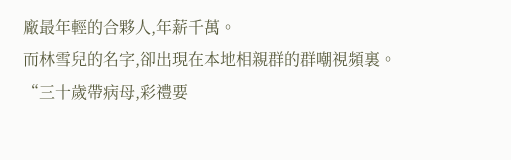廠最年輕的合夥人,年薪千萬。
而林雪兒的名字,卻出現在本地相親群的群嘲視頻裏。
“三十歲帶病母,彩禮要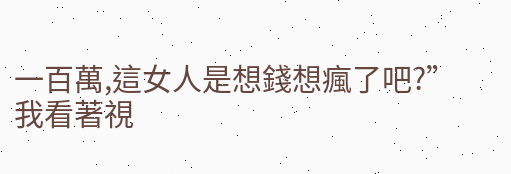一百萬,這女人是想錢想瘋了吧?”
我看著視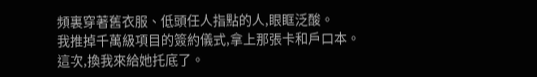頻裏穿著舊衣服、低頭任人指點的人,眼眶泛酸。
我推掉千萬級項目的簽約儀式,拿上那張卡和戶口本。
這次,換我來給她托底了。